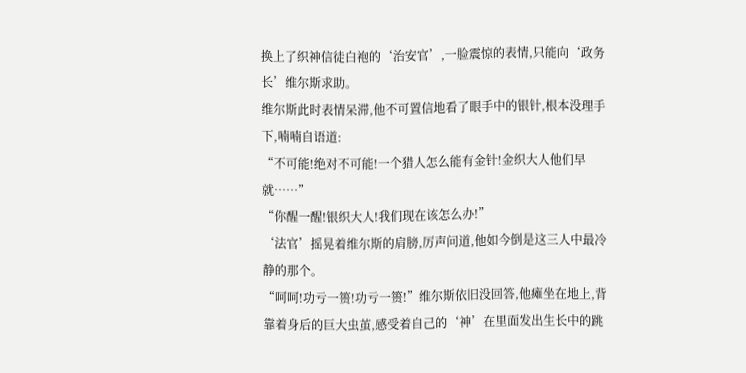换上了织神信徒白袍的‘治安官’,一脸震惊的表情,只能向‘政务长’维尔斯求助。
维尔斯此时表情呆滞,他不可置信地看了眼手中的银针,根本没理手下,喃喃自语道:
“不可能!绝对不可能!一个猎人怎么能有金针!金织大人他们早就……”
“你醒一醒!银织大人!我们现在该怎么办!”
‘法官’摇晃着维尔斯的肩膀,厉声问道,他如今倒是这三人中最冷静的那个。
“呵呵!功亏一篑!功亏一篑!”维尔斯依旧没回答,他瘫坐在地上,背靠着身后的巨大虫茧,感受着自己的‘神’在里面发出生长中的跳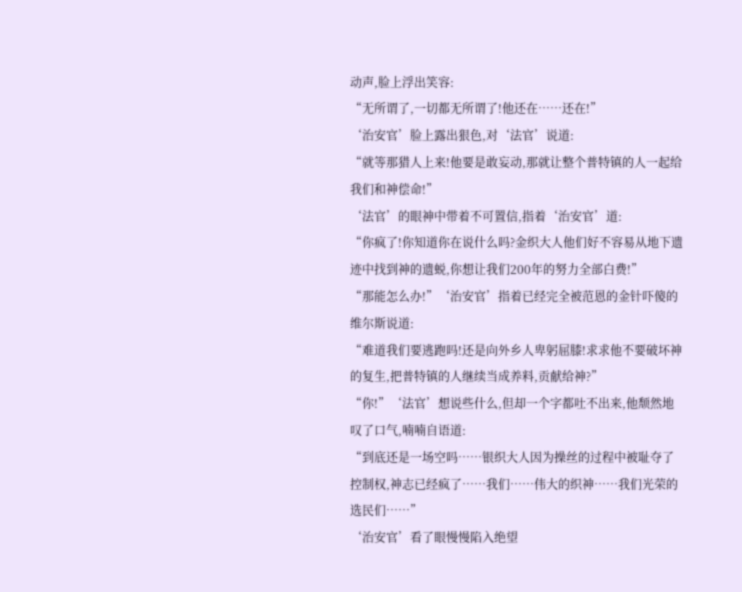动声,脸上浮出笑容:
“无所谓了,一切都无所谓了!他还在……还在!”
‘治安官’脸上露出狠色,对‘法官’说道:
“就等那猎人上来!他要是敢妄动,那就让整个普特镇的人一起给我们和神偿命!”
‘法官’的眼神中带着不可置信,指着‘治安官’道:
“你疯了!你知道你在说什么吗?金织大人他们好不容易从地下遗迹中找到神的遗蜕,你想让我们200年的努力全部白费!”
“那能怎么办!”‘治安官’指着已经完全被范恩的金针吓傻的维尔斯说道:
“难道我们要逃跑吗!还是向外乡人卑躬屈膝!求求他不要破坏神的复生,把普特镇的人继续当成养料,贡献给神?”
“你!”‘法官’想说些什么,但却一个字都吐不出来,他颓然地叹了口气,喃喃自语道:
“到底还是一场空吗……银织大人因为操丝的过程中被耻夺了控制权,神志已经疯了……我们……伟大的织神……我们光荣的选民们……”
‘治安官’看了眼慢慢陷入绝望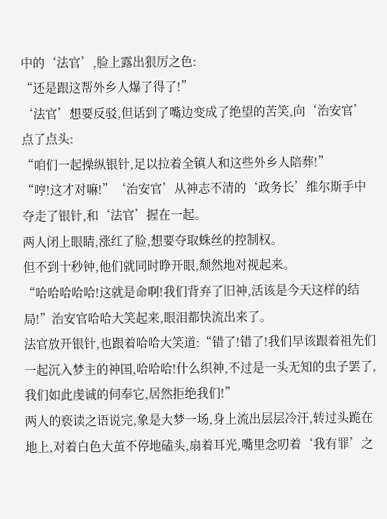中的‘法官’,脸上露出狠厉之色:
“还是跟这帮外乡人爆了得了!”
‘法官’想要反驳,但话到了嘴边变成了绝望的苦笑,向‘治安官’点了点头:
“咱们一起操纵银针,足以拉着全镇人和这些外乡人陪葬!”
“哼!这才对嘛!”‘治安官’从神志不清的‘政务长’维尔斯手中夺走了银针,和‘法官’握在一起。
两人闭上眼睛,涨红了脸,想要夺取蛛丝的控制权。
但不到十秒钟,他们就同时睁开眼,颓然地对视起来。
“哈哈哈哈哈!这就是命啊!我们背弃了旧神,活该是今天这样的结局!”治安官哈哈大笑起来,眼泪都快流出来了。
法官放开银针,也跟着哈哈大笑道:“错了!错了!我们早该跟着祖先们一起沉入梦主的神国,哈哈哈!什么织神,不过是一头无知的虫子罢了,我们如此虔诚的伺奉它,居然拒绝我们!”
两人的亵读之语说完,象是大梦一场,身上流出层层冷汗,转过头跪在地上,对着白色大茧不停地磕头,扇着耳光,嘴里念叨着‘我有罪’之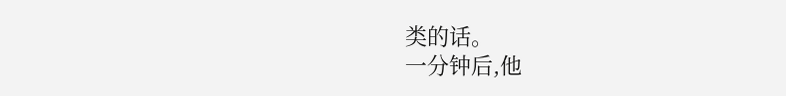类的话。
一分钟后,他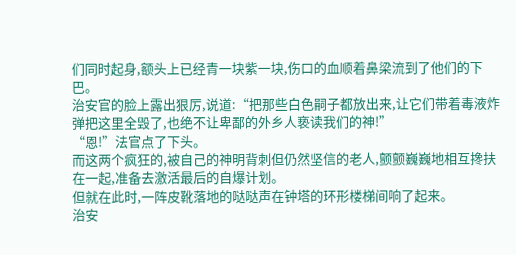们同时起身,额头上已经青一块紫一块,伤口的血顺着鼻梁流到了他们的下巴。
治安官的脸上露出狠厉,说道:“把那些白色嗣子都放出来,让它们带着毒液炸弹把这里全毁了,也绝不让卑鄙的外乡人亵读我们的神!”
“恩!”法官点了下头。
而这两个疯狂的,被自己的神明背刺但仍然坚信的老人,颤颤巍巍地相互搀扶在一起,准备去激活最后的自爆计划。
但就在此时,一阵皮靴落地的哒哒声在钟塔的环形楼梯间响了起来。
治安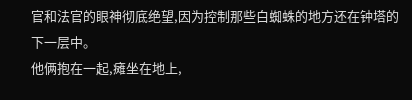官和法官的眼神彻底绝望,因为控制那些白蜘蛛的地方还在钟塔的下一层中。
他俩抱在一起,瘫坐在地上,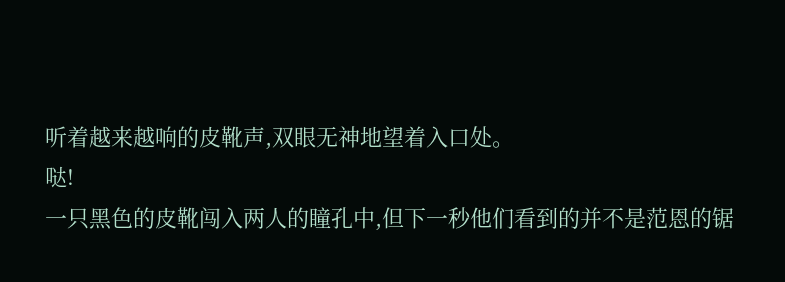听着越来越响的皮靴声,双眼无神地望着入口处。
哒!
一只黑色的皮靴闯入两人的瞳孔中,但下一秒他们看到的并不是范恩的锯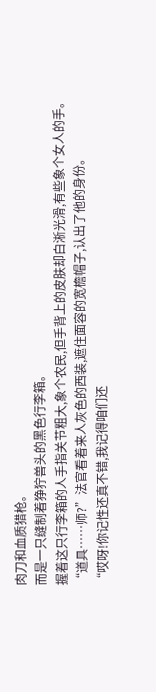肉刀和血质猎枪。
而是一只缝制着狰狞兽头的黑色行李箱。
握着这只行李箱的人手指关节粗大,象个农民,但手背上的皮肤却白淅光滑,有些象个女人的手。
“道具……师?”法官看着来人灰色的西装,遮住面容的宽檐帽子,认出了他的身份。
“哎呀!你记性还真不错,我记得咱们还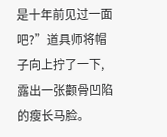是十年前见过一面吧?”道具师将帽子向上拧了一下,露出一张颧骨凹陷的瘦长马脸。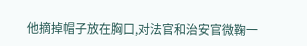他摘掉帽子放在胸口,对法官和治安官微鞠一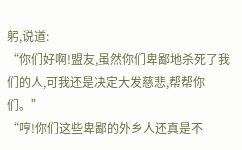躬,说道:
“你们好啊!盟友,虽然你们卑鄙地杀死了我们的人,可我还是决定大发慈悲,帮帮你们。”
“哼!你们这些卑鄙的外乡人还真是不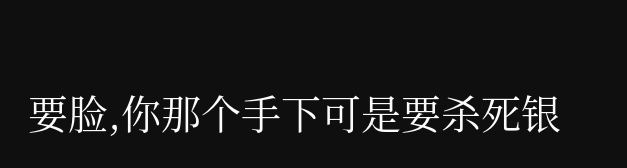要脸,你那个手下可是要杀死银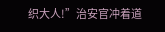织大人!”治安官冲着道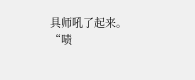具师吼了起来。
“啧